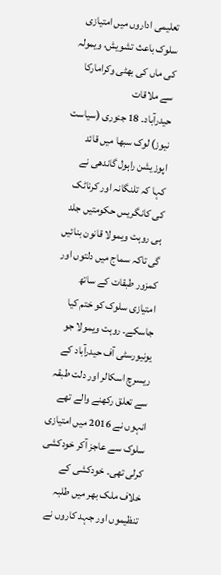تعلیمی اداروں میں امتیازی سلوک باعث تشویش، ویمولہ کی ماں کی بھٹی وکرامارکا سے ملاقات
حیدرآباد۔ 18 جنوری (سیاست نیوز) لوک سبھا میں قائد اپوزیشن راہول گاندھی نے کہا کہ تلنگانہ اور کرناٹک کی کانگریس حکومتیں جلد ہی روہت ویمولا قانون بنائیں گی تاکہ سماج میں دلتوں اور کمزور طبقات کے ساتھ امتیازی سلوک کو ختم کیا جاسکے۔ روہت ویمولا جو یونیورسٹی آف حیدرآباد کے ریسرچ اسکالر اور دلت طبقہ سے تعلق رکھنے والے تھے انہوں نے 2016 میں امتیازی سلوک سے عاجز آکر خودکشی کرلی تھی۔ خودکشی کے خلاف ملک بھر میں طلبہ تنظیموں اور جہد کاروں نے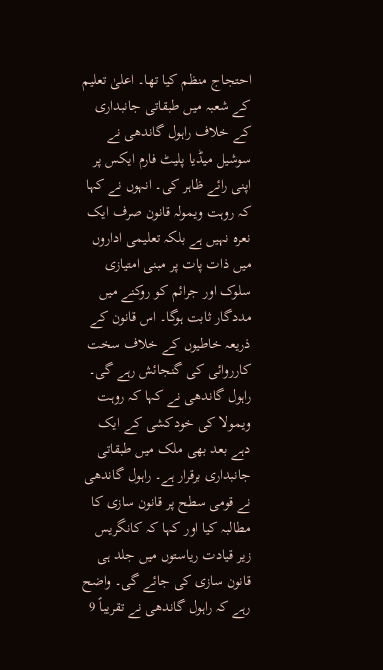احتجاج منظم کیا تھا۔ اعلیٰ تعلیم کے شعبہ میں طبقاتی جانبداری کے خلاف راہول گاندھی نے سوشیل میڈیا پلیٹ فارم ایکس پر اپنی رائے ظاہر کی۔ انہوں نے کہا کہ روہت ویمولہ قانون صرف ایک نعرہ نہیں ہے بلکہ تعلیمی اداروں میں ذات پات پر مبنی امتیازی سلوک اور جرائم کو روکنے میں مددگار ثابت ہوگا۔ اس قانون کے ذریعہ خاطیوں کے خلاف سخت کارروائی کی گنجائش رہے گی۔ راہول گاندھی نے کہا کہ روہت ویمولا کی خودکشی کے ایک دہے بعد بھی ملک میں طبقاتی جانبداری برقرار ہے۔ راہول گاندھی نے قومی سطح پر قانون سازی کا مطالبہ کیا اور کہا کہ کانگریس زیر قیادت ریاستوں میں جلد ہی قانون سازی کی جائے گی۔ واضح رہے کہ راہول گاندھی نے تقریباً 9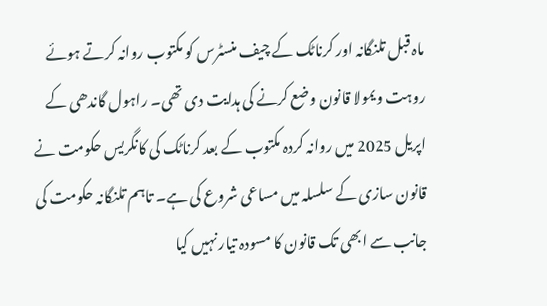ماہ قبل تلنگانہ اور کرناٹک کے چیف منسٹرس کو مکتوب روانہ کرتے ہوئے روہت ویمولا قانون وضع کرنے کی ہدایت دی تھی۔ راہول گاندھی کے اپریل 2025 میں روانہ کردہ مکتوب کے بعد کرناٹک کی کانگریس حکومت نے قانون سازی کے سلسلہ میں مساعی شروع کی ہے۔ تاہم تلنگانہ حکومت کی جانب سے ابھی تک قانون کا مسودہ تیار نہیں کیا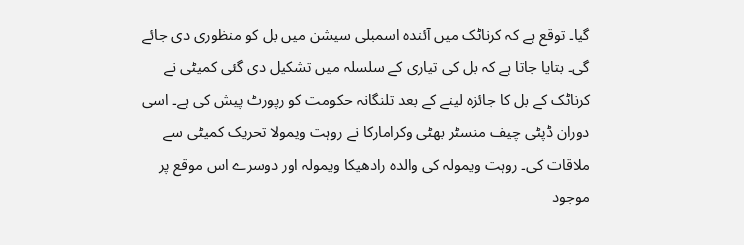گیا۔ توقع ہے کہ کرناٹک میں آئندہ اسمبلی سیشن میں بل کو منظوری دی جائے گی۔ بتایا جاتا ہے کہ بل کی تیاری کے سلسلہ میں تشکیل دی گئی کمیٹی نے کرناٹک کے بل کا جائزہ لینے کے بعد تلنگانہ حکومت کو رپورٹ پیش کی ہے۔ اسی دوران ڈپٹی چیف منسٹر بھٹی وکرامارکا نے روہت ویمولا تحریک کمیٹی سے ملاقات کی۔ روہت ویمولہ کی والدہ رادھیکا ویمولہ اور دوسرے اس موقع پر موجود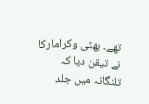تھے۔ بھٹی وکرامارکا نے تیقن دیا کہ تلنگانہ میں جلد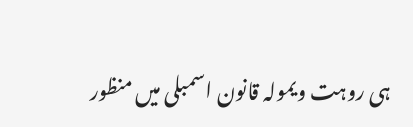ہی روہت ویمولہ قانون اسمبلی میں منظور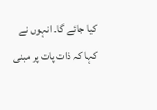کیا جائے گا۔ انہوں نے کہا کہ ذات پات پر مبنی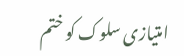امتیازی سلوک کو ختم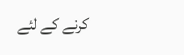کرنے کے لئے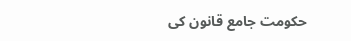حکومت جامع قانون کی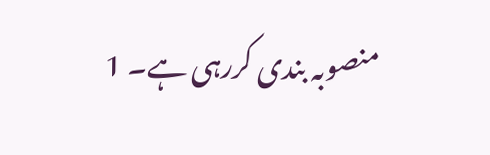منصوبہ بندی کررہی ہے۔ 1